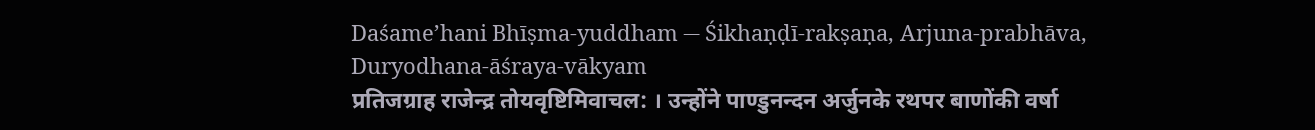Daśame’hani Bhīṣma-yuddham — Śikhaṇḍī-rakṣaṇa, Arjuna-prabhāva, Duryodhana-āśraya-vākyam
प्रतिजग्राह राजेन्द्र तोयवृष्टिमिवाचल: । उन्होंने पाण्डुनन्दन अर्जुनके रथपर बाणोंकी वर्षा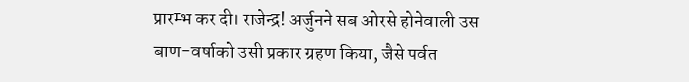प्रारम्भ कर दी। राजेन्द्र! अर्जुनने सब ओरसे होनेवाली उस बाण-वर्षाको उसी प्रकार ग्रहण किया, जैसे पर्वत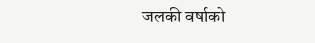जलकी वर्षाको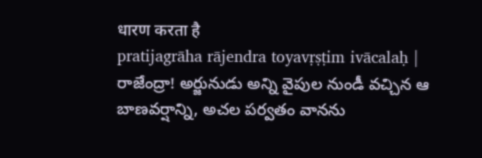धारण करता है
pratijagrāha rājendra toyavṛṣṭim ivācalaḥ |
రాజేంద్రా! అర్జునుడు అన్ని వైపుల నుండీ వచ్చిన ఆ బాణవర్షాన్ని, అచల పర్వతం వానను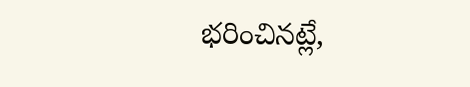భరించినట్లే,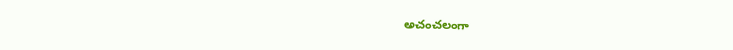అచంచలంగా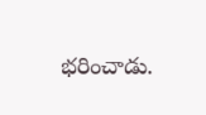భరించాడు.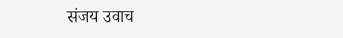संजय उवाच